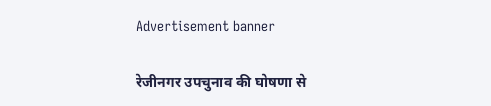Advertisement banner

रेजीनगर उपचुनाव की घोषणा से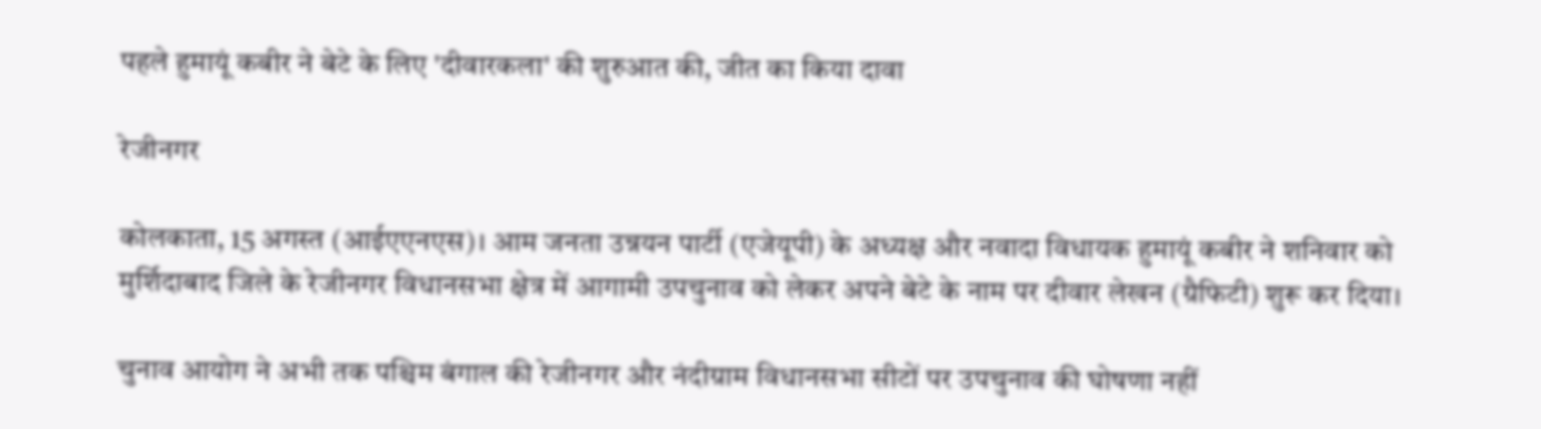पहले हुमायूं कबीर ने बेटे के लिए 'दीवारकला' की शुरुआत की, जीत का किया दावा

रेजीनगर

कोलकाता, 15 अगस्त (आईएएनएस)। आम जनता उन्नयन पार्टी (एजेयूपी) के अध्यक्ष और नवादा विधायक हुमायूं कबीर ने शनिवार को मुर्शिदाबाद जिले के रेजीनगर विधानसभा क्षेत्र में आगामी उपचुनाव को लेकर अपने बेटे के नाम पर दीवार लेखन (ग्रैफिटी) शुरू कर दिया।

चुनाव आयोग ने अभी तक पश्चिम बंगाल की रेजीनगर और नंदीग्राम विधानसभा सीटों पर उपचुनाव की घोषणा नहीं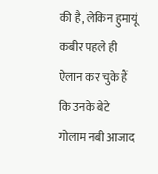की है, लेकिन हुमायूं कबीर पहले ही ऐलान कर चुके हैं कि उनके बेटे गोलाम नबी आजाद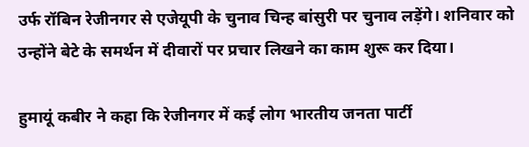उर्फ रॉबिन रेजीनगर से एजेयूपी के चुनाव चिन्ह बांसुरी पर चुनाव लड़ेंगे। शनिवार को उन्होंने बेटे के समर्थन में दीवारों पर प्रचार लिखने का काम शुरू कर दिया।

हुमायूं कबीर ने कहा कि रेजीनगर में कई लोग भारतीय जनता पार्टी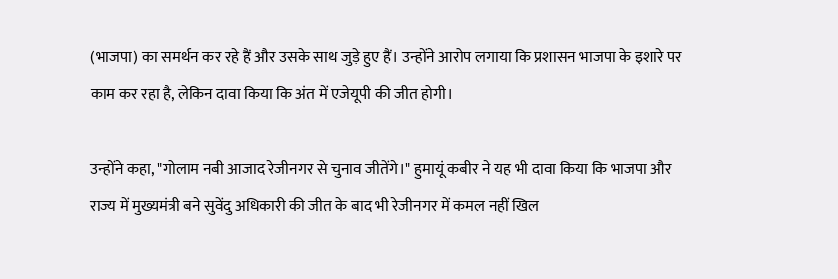(भाजपा) का समर्थन कर रहे हैं और उसके साथ जुड़े हुए हैं। उन्होंने आरोप लगाया कि प्रशासन भाजपा के इशारे पर काम कर रहा है, लेकिन दावा किया कि अंत में एजेयूपी की जीत होगी।

उन्होंने कहा, "गोलाम नबी आजाद रेजीनगर से चुनाव जीतेंगे।" हुमायूं कबीर ने यह भी दावा किया कि भाजपा और राज्य में मुख्यमंत्री बने सुवेंदु अधिकारी की जीत के बाद भी रेजीनगर में कमल नहीं खिल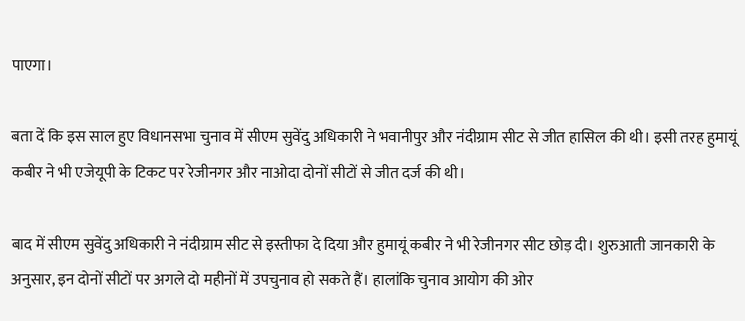पाएगा।

बता दें कि इस साल हुए विधानसभा चुनाव में सीएम सुवेंदु अधिकारी ने भवानीपुर और नंदीग्राम सीट से जीत हासिल की थी। इसी तरह हुमायूं कबीर ने भी एजेयूपी के टिकट पर रेजीनगर और नाओदा दोनों सीटों से जीत दर्ज की थी।

बाद में सीएम सुवेंदु अधिकारी ने नंदीग्राम सीट से इस्तीफा दे दिया और हुमायूं कबीर ने भी रेजीनगर सीट छोड़ दी। शुरुआती जानकारी के अनुसार, इन दोनों सीटों पर अगले दो महीनों में उपचुनाव हो सकते हैं। हालांकि चुनाव आयोग की ओर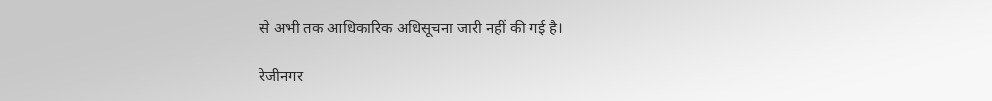से अभी तक आधिकारिक अधिसूचना जारी नहीं की गई है।

रेजीनगर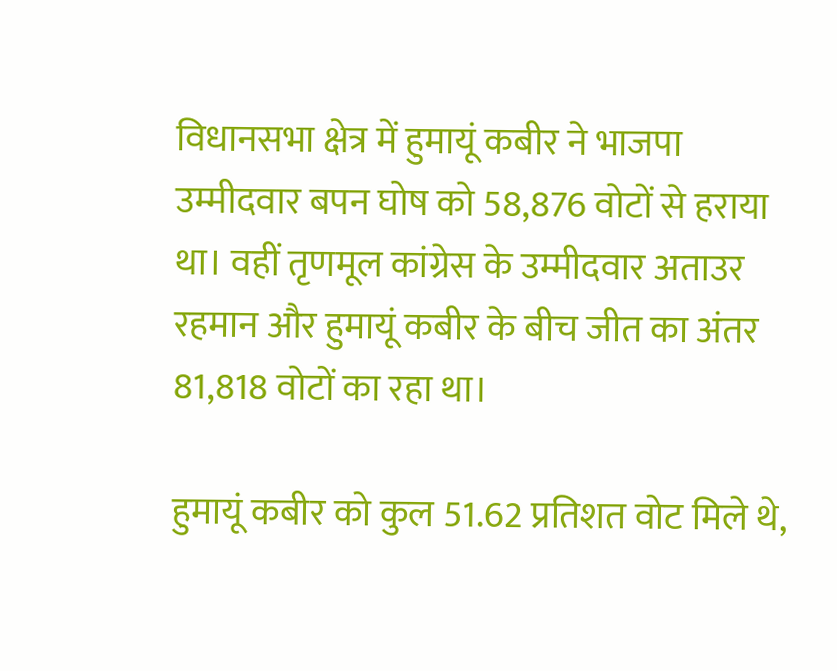विधानसभा क्षेत्र में हुमायूं कबीर ने भाजपा उम्मीदवार बपन घोष को 58,876 वोटों से हराया था। वहीं तृणमूल कांग्रेस के उम्मीदवार अताउर रहमान और हुमायूं कबीर के बीच जीत का अंतर 81,818 वोटों का रहा था।

हुमायूं कबीर को कुल 51.62 प्रतिशत वोट मिले थे,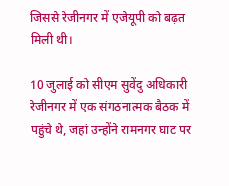जिससे रेजीनगर में एजेयूपी को बढ़त मिली थी।

10 जुलाई को सीएम सुवेंदु अधिकारी रेजीनगर में एक संगठनात्मक बैठक में पहुंचे थे, जहां उन्होंने रामनगर घाट पर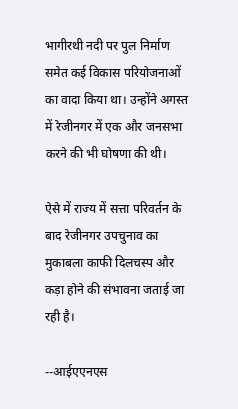भागीरथी नदी पर पुल निर्माण समेत कई विकास परियोजनाओं का वादा किया था। उन्होंने अगस्त में रेजीनगर में एक और जनसभा करने की भी घोषणा की थी।

ऐसे में राज्य में सत्ता परिवर्तन के बाद रेजीनगर उपचुनाव का मुकाबला काफी दिलचस्प और कड़ा होने की संभावना जताई जा रही है।

--आईएएनएस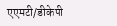एएमटी/डीकेपी